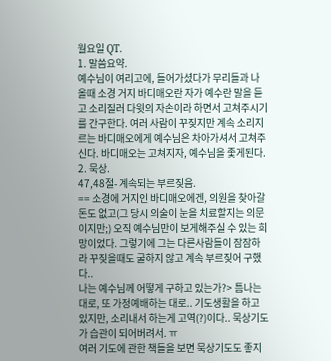월요일 QT.
1. 말씀요약.
예수님이 여리고에, 들어가셨다가 무리들과 나올때 소경 거지 바디매오란 자가 예수란 말을 듣고 소리질러 다윗의 자손이라 하면서 고쳐주시기를 간구한다. 여러 사람이 꾸짖지만 계속 소리지르는 바디매오에게 예수님은 차아가셔서 고쳐주신다. 바디매오는 고쳐지자, 예수님을 좇게된다.
2. 묵상.
47,48절- 계속되는 부르짖음.
== 소경에 거지인 바디매오에겐, 의원을 찾아갈 돈도 없고(그 당시 의술이 눈을 치료할지는 의문이지만;) 오직 예수님만이 보게해주실 수 있는 희망이었다. 그렇기에 그는 다른사람들이 잠잠하라 꾸짖을때도 굴하지 않고 계속 부르짖어 구했다..
나는 예수님께 어떻게 구하고 있는가?> 틈나는 대로, 또 가정예배하는 대로.. 기도생활을 하고 있지만, 소리내서 하는게 고역(?)이다.. 묵상기도가 습관이 되어버려서. ㅠ
여러 기도에 관한 책들을 보면 묵상기도도 좋지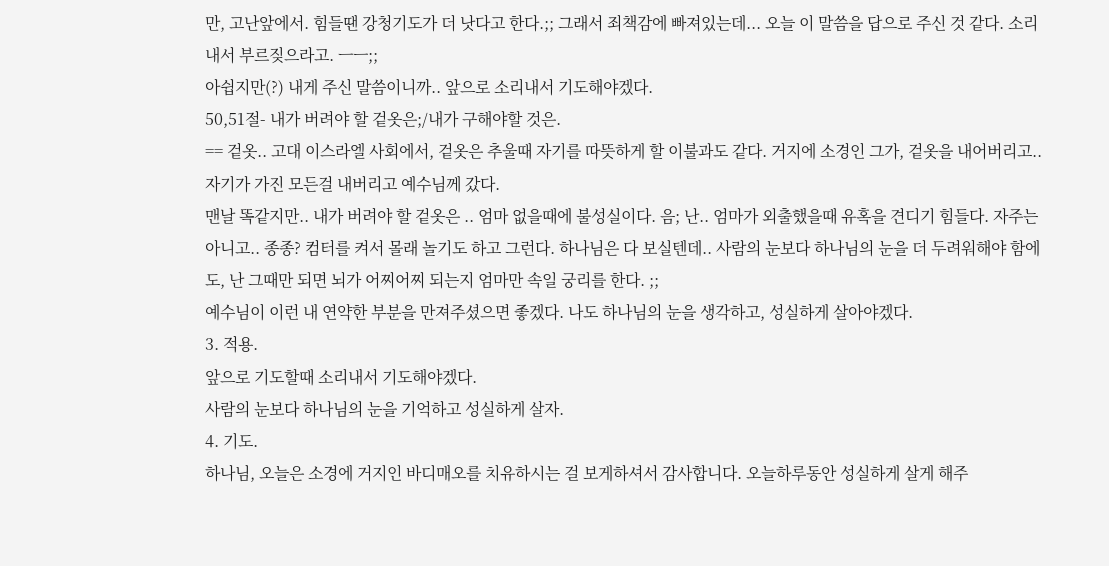만, 고난앞에서. 힘들땐 강청기도가 더 낫다고 한다.;; 그래서 죄책감에 빠져있는데... 오늘 이 말씀을 답으로 주신 것 같다. 소리내서 부르짖으라고. ㅡㅡ;;
아쉽지만(?) 내게 주신 말씀이니까.. 앞으로 소리내서 기도해야겠다.
50,51절- 내가 버려야 할 겉옷은;/내가 구해야할 것은.
== 겉옷.. 고대 이스라엘 사회에서, 겉옷은 추울때 자기를 따뜻하게 할 이불과도 같다. 거지에 소경인 그가, 겉옷을 내어버리고.. 자기가 가진 모든걸 내버리고 예수님께 갔다.
맨날 똑같지만.. 내가 버려야 할 겉옷은 .. 엄마 없을때에 불성실이다. 음; 난.. 엄마가 외출했을때 유혹을 견디기 힘들다. 자주는 아니고.. 종종? 컴터를 켜서 몰래 놀기도 하고 그런다. 하나님은 다 보실텐데.. 사람의 눈보다 하나님의 눈을 더 두려워해야 함에도, 난 그때만 되면 뇌가 어찌어찌 되는지 엄마만 속일 궁리를 한다. ;;
예수님이 이런 내 연약한 부분을 만져주셨으면 좋겠다. 나도 하나님의 눈을 생각하고, 성실하게 살아야겠다.
3. 적용.
앞으로 기도할때 소리내서 기도해야겠다.
사람의 눈보다 하나님의 눈을 기억하고 성실하게 살자.
4. 기도.
하나님, 오늘은 소경에 거지인 바디매오를 치유하시는 걸 보게하셔서 감사합니다. 오늘하루동안 성실하게 살게 해주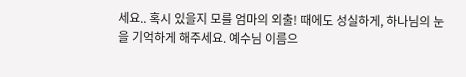세요.. 혹시 있을지 모를 엄마의 외출! 때에도 성실하게, 하나님의 눈을 기억하게 해주세요. 예수님 이름으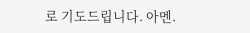로 기도드립니다. 아멘.